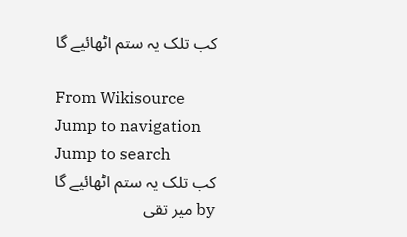کب تلک یہ ستم اٹھائیے گا

From Wikisource
Jump to navigation Jump to search
کب تلک یہ ستم اٹھائیے گا
by میر تقی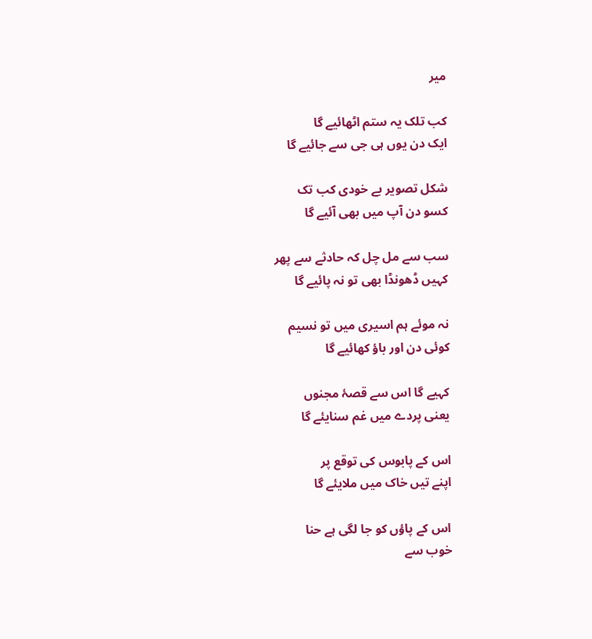میر

کب تلک یہ ستم اٹھائیے گا
ایک دن یوں ہی جی سے جائیے گا

شکل تصویر بے خودی کب تک
کسو دن آپ میں بھی آئیے گا

سب سے مل چل کہ حادثے سے پھر
کہیں ڈھونڈا بھی تو نہ پائیے گا

نہ موئے ہم اسیری میں تو نسیم
کوئی دن اور باؤ کھائیے گا

کہیے گا اس سے قصۂ مجنوں
یعنی پردے میں غم سنایئے گا

اس کے پابوس کی توقع پر
اپنے تیں خاک میں ملایئے گا

اس کے پاؤں کو جا لگی ہے حنا
خوب سے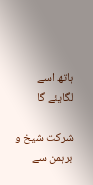ہاتھ اسے لگایئے گا

شرکت شیخ و برہمن سے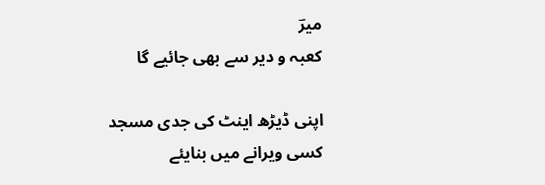میرؔ
کعبہ و دیر سے بھی جائیے گا

اپنی ڈیڑھ اینٹ کی جدی مسجد
کسی ویرانے میں بنایئے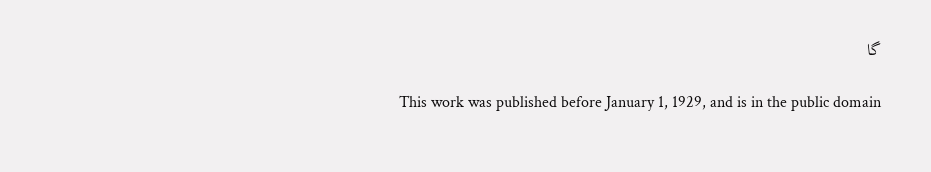گا

This work was published before January 1, 1929, and is in the public domain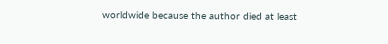worldwide because the author died at least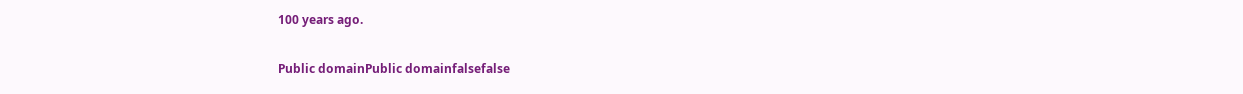100 years ago.

Public domainPublic domainfalsefalse